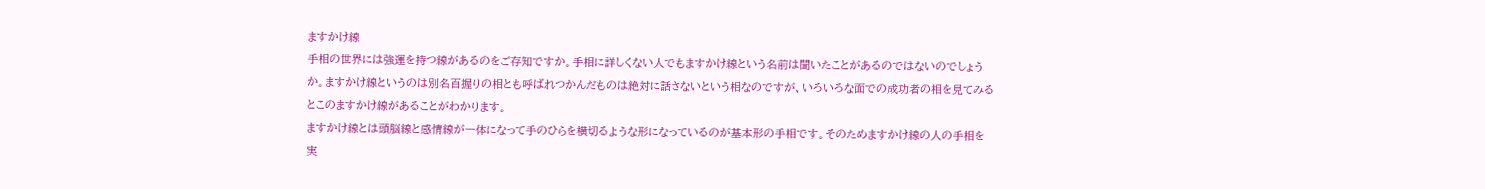ますかけ線
手相の世界には強運を持つ線があるのをご存知ですか。手相に詳しくない人でもますかけ線という名前は聞いたことがあるのではないのでしょうか。ますかけ線というのは別名百握りの相とも呼ばれつかんだものは絶対に話さないという相なのですが、いろいろな面での成功者の相を見てみるとこのますかけ線があることがわかります。
ますかけ線とは頭脳線と感情線が一体になって手のひらを横切るような形になっているのが基本形の手相です。そのためますかけ線の人の手相を実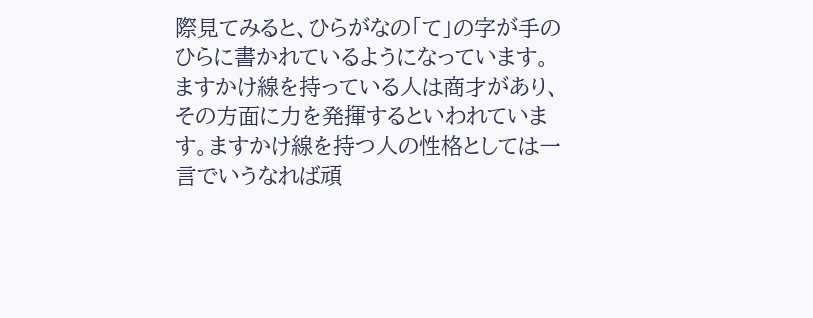際見てみると、ひらがなの「て」の字が手のひらに書かれているようになっています。ますかけ線を持っている人は商才があり、その方面に力を発揮するといわれています。ますかけ線を持つ人の性格としては一言でいうなれば頑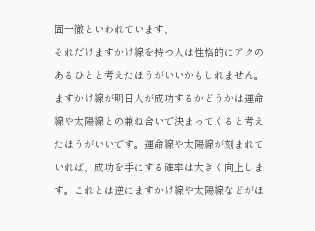固一徹といわれています、
それだけますかけ線を持つ人は性格的にアクのあるひとと考えたほうがいいかもしれません。ますかけ線が明日人が成功するかどうかは運命線や太陽線との兼ね合いで決まってくると考えたほうがいいです。運命線や太陽線が刻まれていれば、成功を手にする確率は大きく向上します。これとは逆にますかけ線や太陽線などがほ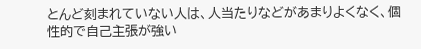とんど刻まれていない人は、人当たりなどがあまりよくなく、個性的で自己主張が強い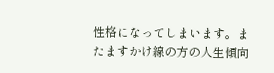性格になってしまいます。またますかけ線の方の人生傾向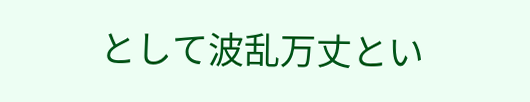として波乱万丈とい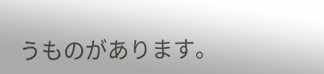うものがあります。